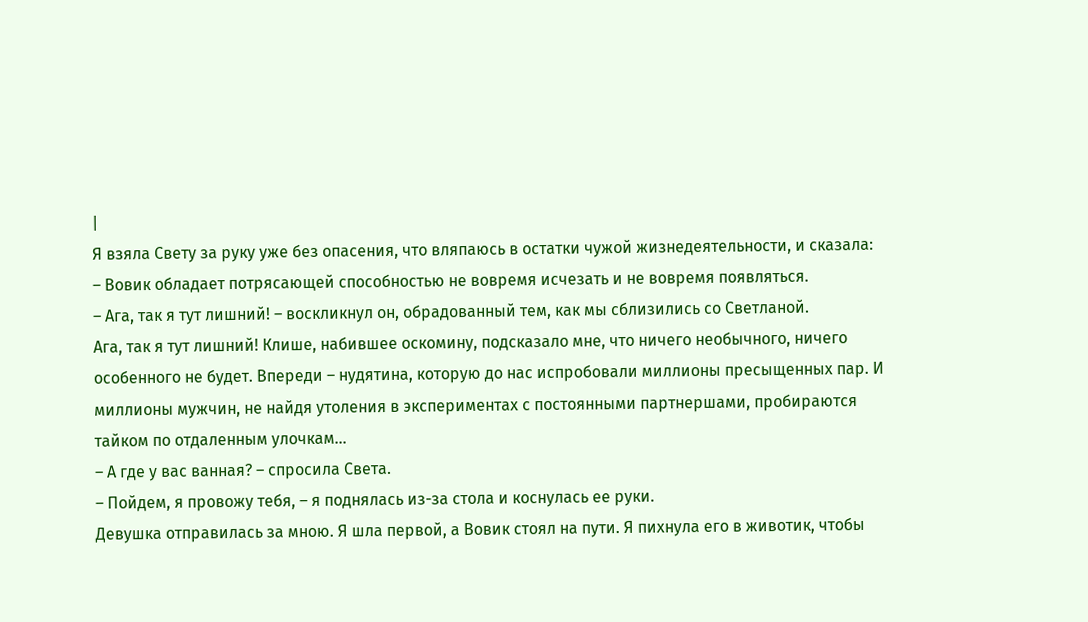|
Я взяла Свету за руку уже без опасения, что вляпаюсь в остатки чужой жизнедеятельности, и сказала:
– Вовик обладает потрясающей способностью не вовремя исчезать и не вовремя появляться.
– Ага, так я тут лишний! – воскликнул он, обрадованный тем, как мы сблизились со Светланой.
Ага, так я тут лишний! Клише, набившее оскомину, подсказало мне, что ничего необычного, ничего особенного не будет. Впереди – нудятина, которую до нас испробовали миллионы пресыщенных пар. И миллионы мужчин, не найдя утоления в экспериментах с постоянными партнершами, пробираются тайком по отдаленным улочкам…
– А где у вас ванная? – спросила Света.
– Пойдем, я провожу тебя, – я поднялась из-за стола и коснулась ее руки.
Девушка отправилась за мною. Я шла первой, а Вовик стоял на пути. Я пихнула его в животик, чтобы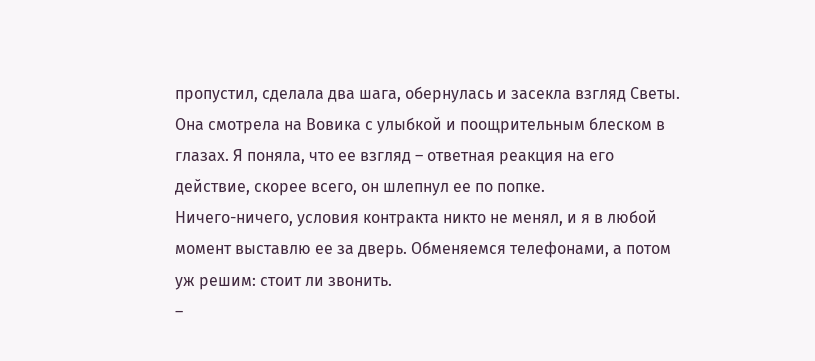пропустил, сделала два шага, обернулась и засекла взгляд Светы. Она смотрела на Вовика с улыбкой и поощрительным блеском в глазах. Я поняла, что ее взгляд – ответная реакция на его действие, скорее всего, он шлепнул ее по попке.
Ничего-ничего, условия контракта никто не менял, и я в любой момент выставлю ее за дверь. Обменяемся телефонами, а потом уж решим: стоит ли звонить.
–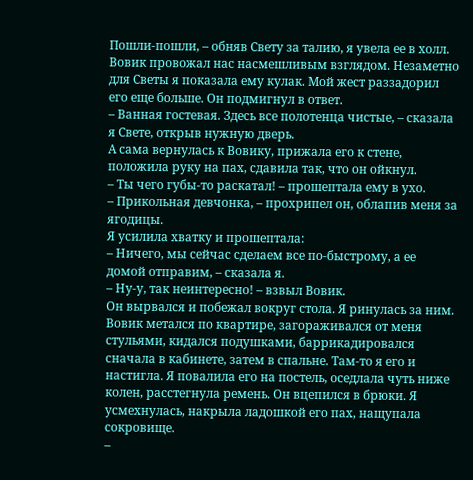Пошли-пошли, – обняв Свету за талию, я увела ее в холл.
Вовик провожал нас насмешливым взглядом. Незаметно для Светы я показала ему кулак. Мой жест раззадорил его еще больше. Он подмигнул в ответ.
– Ванная гостевая. Здесь все полотенца чистые, – сказала я Свете, открыв нужную дверь.
А сама вернулась к Вовику, прижала его к стене, положила руку на пах, сдавила так, что он ойкнул.
– Ты чего губы-то раскатал! – прошептала ему в ухо.
– Прикольная девчонка, – прохрипел он, облапив меня за ягодицы.
Я усилила хватку и прошептала:
– Ничего, мы сейчас сделаем все по-быстрому, а ее домой отправим, – сказала я.
– Ну-у, так неинтересно! – взвыл Вовик.
Он вырвался и побежал вокруг стола. Я ринулась за ним. Вовик метался по квартире, загораживался от меня стульями, кидался подушками, баррикадировался сначала в кабинете, затем в спальне. Там-то я его и настигла. Я повалила его на постель, оседлала чуть ниже колен, расстегнула ремень. Он вцепился в брюки. Я усмехнулась, накрыла ладошкой его пах, нащупала сокровище.
–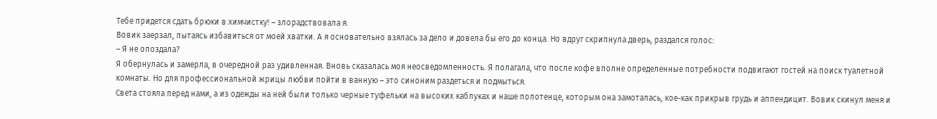Тебе придется сдать брюки в химчистку! – злорадствовала я.
Вовик заерзал, пытаясь избавиться от моей хватки. А я основательно взялась за дело и довела бы его до конца. Но вдруг скрипнула дверь, раздался голос:
– Я не опоздала?
Я обернулась и замерла, в очередной раз удивленная. Вновь сказалась моя неосведомленность. Я полагала, что после кофе вполне определенные потребности подвигают гостей на поиск туалетной комнаты. Но для профессиональной жрицы любви пойти в ванную – это синоним раздеться и подмыться.
Света стояла перед нами, а из одежды на ней были только черные туфельки на высоких каблуках и наше полотенце, которым она замоталась, кое-как прикрыв грудь и аппендицит. Вовик скинул меня и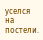уселся на постели.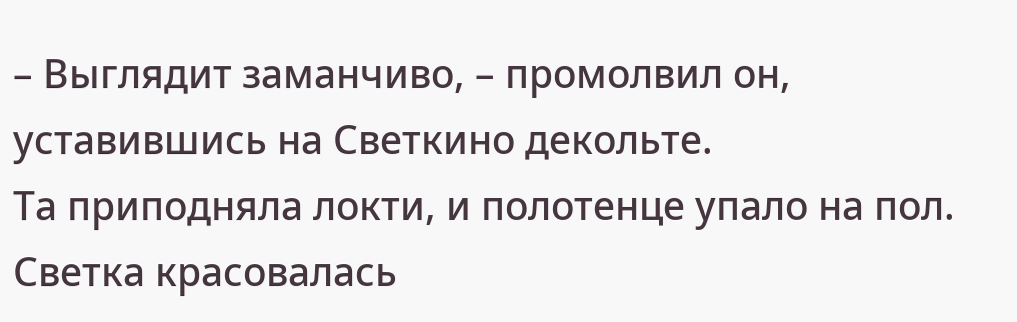– Выглядит заманчиво, – промолвил он, уставившись на Светкино декольте.
Та приподняла локти, и полотенце упало на пол. Светка красовалась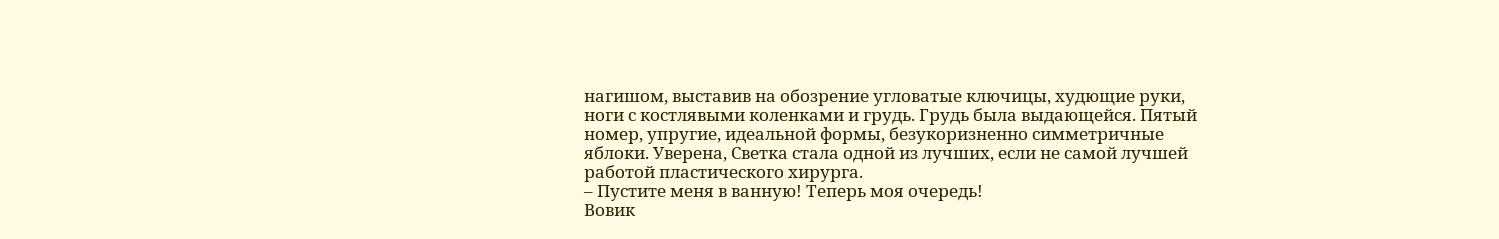нагишом, выставив на обозрение угловатые ключицы, худющие руки, ноги с костлявыми коленками и грудь. Грудь была выдающейся. Пятый номер, упругие, идеальной формы, безукоризненно симметричные яблоки. Уверена, Светка стала одной из лучших, если не самой лучшей работой пластического хирурга.
– Пустите меня в ванную! Теперь моя очередь!
Вовик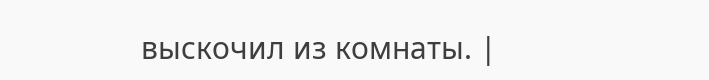выскочил из комнаты. |